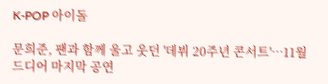K-POP 아이돌

문희준, 팬과 함께 울고 웃던 '데뷔 20주년 콘서트'…11월 드디어 마지막 공연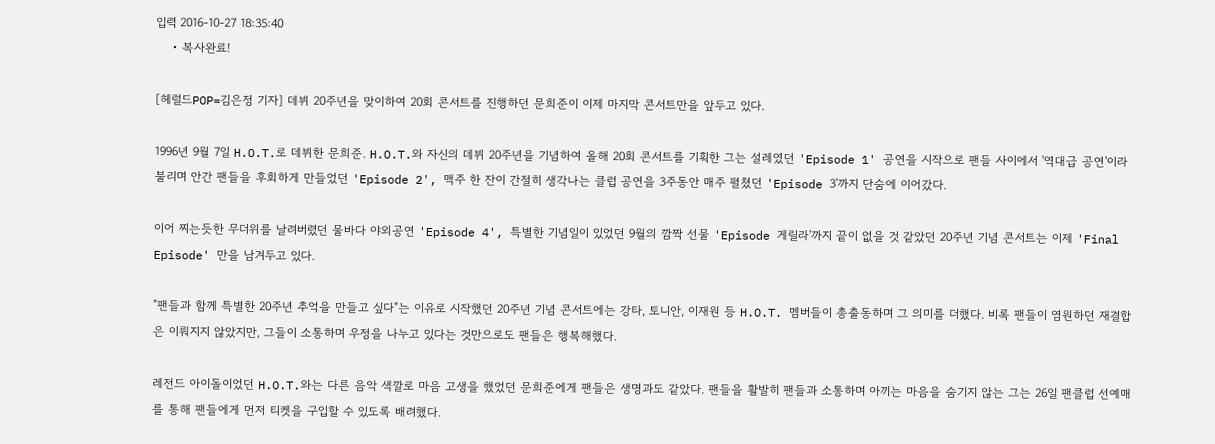입력 2016-10-27 18:35:40
    • 복사완료!

[헤럴드POP=김은정 기자] 데뷔 20주년을 맞이하여 20회 콘서트를 진행하던 문희준이 이제 마지막 콘서트만을 앞두고 있다.

1996년 9월 7일 H.O.T.로 데뷔한 문희준. H.O.T.와 자신의 데뷔 20주년을 기념하여 올해 20회 콘서트를 기획한 그는 설레였던 'Episode 1' 공연을 시작으로 팬들 사이에서 '역대급 공연'이라 불리며 안간 팬들을 후회하게 만들었던 'Episode 2', 맥주 한 잔이 간절히 생각나는 클럽 공연을 3주동안 매주 펼쳤던 'Episode 3'까지 단숨에 이어갔다.

이어 찌는듯한 무더위를 날려버렸던 물바다 야외공연 'Episode 4', 특별한 기념일이 있었던 9월의 깜짝 선물 'Episode 게릴라'까지 끝이 없을 것 같았던 20주년 기념 콘서트는 이제 'Final Episode' 만을 남겨두고 있다.

"팬들과 함께 특별한 20주년 추억을 만들고 싶다"는 이유로 시작했던 20주년 기념 콘서트에는 강타, 토니안, 이재원 등 H.O.T. 멤버들이 총출동하며 그 의미를 더했다. 비록 팬들이 염원하던 재결합은 이뤄지지 않았지만, 그들이 소통하며 우정을 나누고 있다는 것만으로도 팬들은 행복해했다.

레전드 아이돌이었던 H.O.T.와는 다른 음악 색깔로 마음 고생을 했었던 문희준에게 팬들은 생명과도 같았다. 팬들을 활발히 팬들과 소통하며 아끼는 마음을 숨기지 않는 그는 26일 팬클럽 선예매를 통해 팬들에게 먼저 티켓을 구입할 수 있도록 배려했다.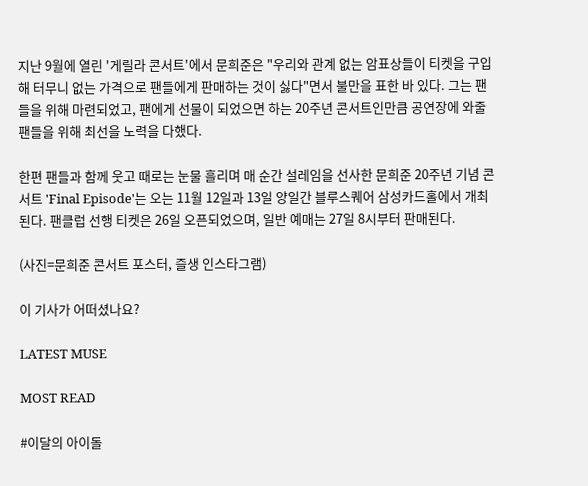지난 9월에 열린 '게릴라 콘서트'에서 문희준은 "우리와 관계 없는 암표상들이 티켓을 구입해 터무니 없는 가격으로 팬들에게 판매하는 것이 싫다"면서 불만을 표한 바 있다. 그는 팬들을 위해 마련되었고, 팬에게 선물이 되었으면 하는 20주년 콘서트인만큼 공연장에 와줄 팬들을 위해 최선을 노력을 다했다.

한편 팬들과 함께 웃고 때로는 눈물 흘리며 매 순간 설레임을 선사한 문희준 20주년 기념 콘서트 'Final Episode'는 오는 11월 12일과 13일 양일간 블루스퀘어 삼성카드홀에서 개최된다. 팬클럽 선행 티켓은 26일 오픈되었으며, 일반 예매는 27일 8시부터 판매된다.

(사진=문희준 콘서트 포스터, 즐생 인스타그램)

이 기사가 어떠셨나요?

LATEST MUSE

MOST READ

#이달의 아이돌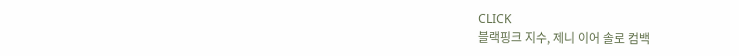CLICK
블랙핑크 지수, 제니 이어 솔로 컴백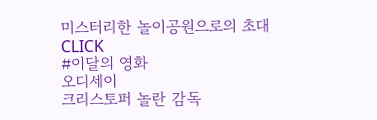미스터리한 놀이공원으로의 초대
CLICK
#이달의 영화
오디세이
크리스토퍼 놀란 감독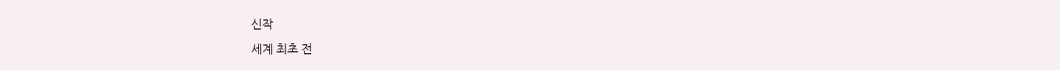신작
세계 최초 전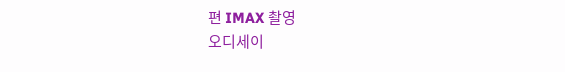편 IMAX 촬영
오디세이